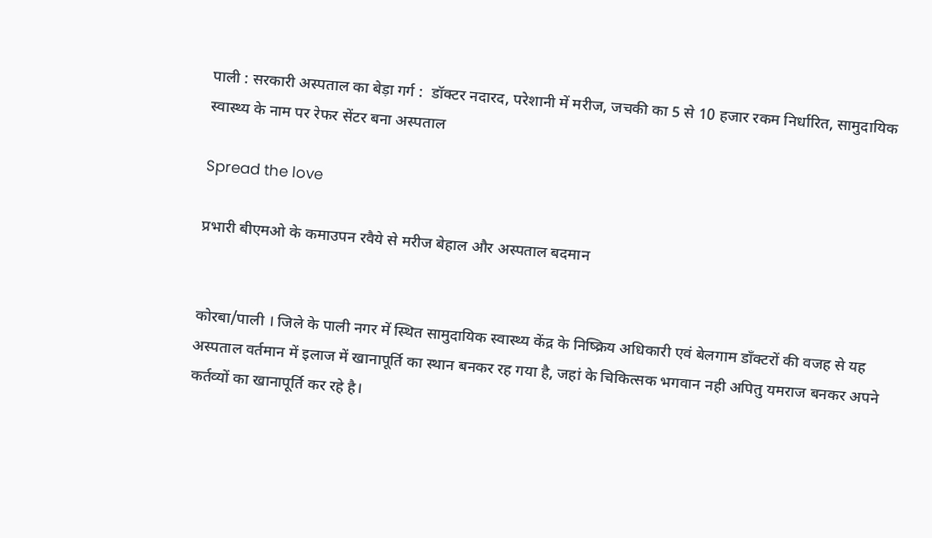पाली : सरकारी अस्पताल का बेड़ा गर्ग :  डॉक्टर नदारद, परेशानी में मरीज, जचकी का 5 से 10 हजार रकम निर्धारित, सामुदायिक स्वास्थ्य के नाम पर रेफर सेंटर बना अस्पताल

Spread the love

प्रभारी बीएमओ के कमाउपन रवैये से मरीज बेहाल और अस्पताल बदमान


कोरबा/पाली । जिले के पाली नगर में स्थित सामुदायिक स्वास्थ्य केंद्र के निष्क्रिय अधिकारी एवं बेलगाम डाँक्टरों की वजह से यह अस्पताल वर्तमान में इलाज में खानापूर्ति का स्थान बनकर रह गया है, जहां के चिकित्सक भगवान नही अपितु यमराज बनकर अपने कर्तव्यों का खानापूर्ति कर रहे है।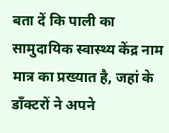बता दें कि पाली का सामुदायिक स्वास्थ्य केंद्र नाम मात्र का प्रख्यात है, जहां के डाँक्टरों ने अपने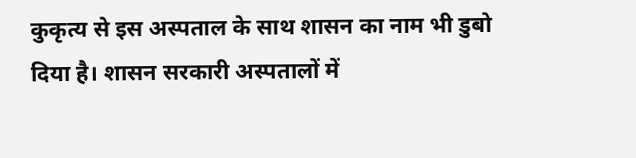कुकृत्य से इस अस्पताल के साथ शासन का नाम भी डुबो दिया है। शासन सरकारी अस्पतालों में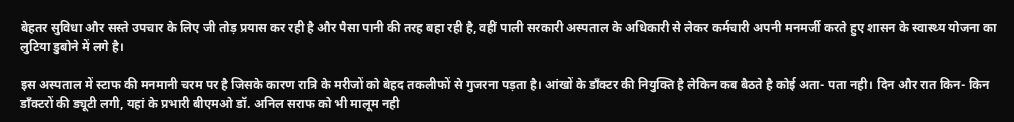बेहतर सुविधा और सस्ते उपचार के लिए जी तोड़ प्रयास कर रही है और पैसा पानी की तरह बहा रही है, वहीं पाली सरकारी अस्पताल के अधिकारी से लेकर कर्मचारी अपनी मनमर्जी करते हुए शासन के स्वास्थ्य योजना का लुटिया डुबोने में लगे है।

इस अस्पताल में स्टाफ की मनमानी चरम पर है जिसके कारण रात्रि के मरीजों को बेहद तकलीफों से गुजरना पड़ता है। आंखों के डाँक्टर की नियुक्ति है लेकिन कब बैठते है कोई अता- पता नही। दिन और रात किन- किन डाँक्टरों की ड्यूटी लगी, यहां के प्रभारी बीएमओ डॉ. अनिल सराफ को भी मालूम नही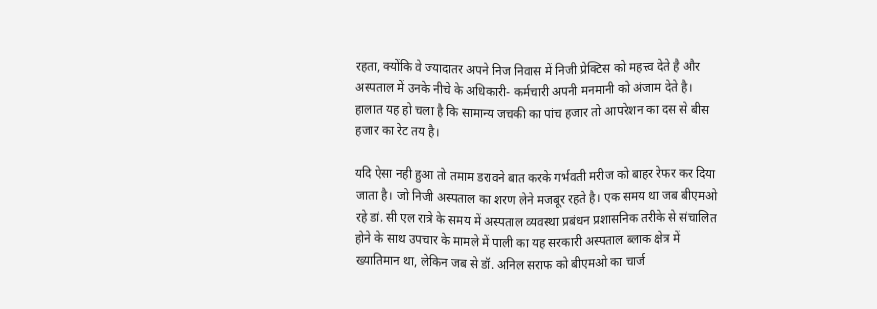रहता, क्योंकि वे ज्यादातर अपने निज निवास में निजी प्रेक्टिस को महत्त्व देते है और अस्पताल में उनके नीचे के अधिकारी- कर्मचारी अपनी मनमानी को अंजाम देते है। हालात यह हो चला है कि सामान्य जचकी का पांच हजार तो आपरेशन का दस से बीस हजार का रेट तय है।

यदि ऐसा नही हुआ तो तमाम डरावने बात करके गर्भवती मरीज को बाहर रेफर कर दिया जाता है। जो निजी अस्पताल का शरण लेने मजबूर रहते है। एक समय था जब बीएमओ रहे डां. सी एल रात्रे के समय में अस्पताल व्यवस्था प्रबंधन प्रशासनिक तरीके से संचालित होने के साथ उपचार के मामले में पाली का यह सरकारी अस्पताल ब्लाक क्षेत्र में ख्यातिमान था, लेकिन जब से डॉ. अनिल सराफ को बीएमओ का चार्ज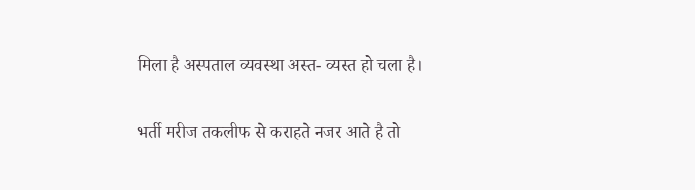मिला है अस्पताल व्यवस्था अस्त- व्यस्त हो चला है।

भर्ती मरीज तकलीफ से कराहते नजर आते है तो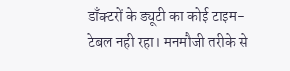डाँक्टरों के ड्यूटी का कोई टाइम- टेबल नही रहा। मनमौजी तरीके से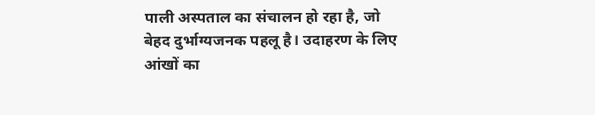पाली अस्पताल का संचालन हो रहा है, जो बेहद दुर्भाग्यजनक पहलू है। उदाहरण के लिए आंखों का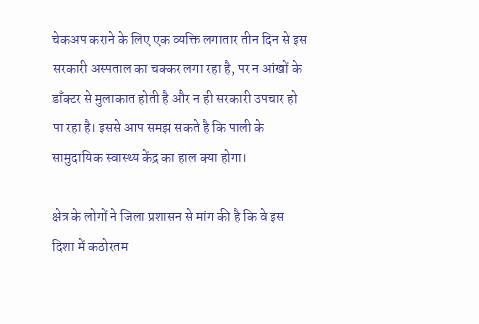चेकअप कराने के लिए एक व्यक्ति लगातार तीन दिन से इस सरकारी अस्पताल का चक्कर लगा रहा है, पर न आंखों के डाँक्टर से मुलाकात होती है और न ही सरकारी उपचार हो पा रहा है। इससे आप समझ सकते है कि पाली के सामुदायिक स्वास्थ्य केंद्र का हाल क्या होगा।

क्षेत्र के लोगों ने जिला प्रशासन से मांग की है कि वे इस दिशा में कठोरतम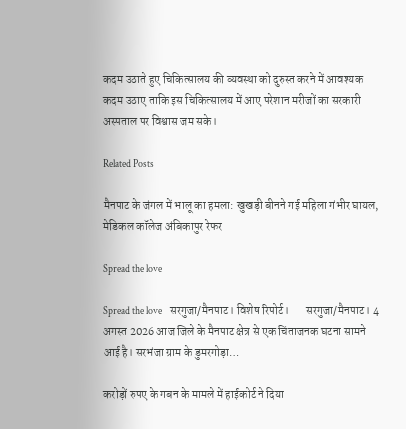कदम उठाते हुए चिकित्सालय की व्यवस्था को दुरुस्त करने में आवश्यक कदम उठाए ताकि इस चिकित्सालय में आए परेशान मरीजों का सरकारी अस्पताल पर विश्वास जम सके।

Related Posts

मैनपाट के जंगल में भालू का हमला: खुखड़ी बीनने गई महिला गंभीर घायल, मेडिकल कॉलेज अंबिकापुर रेफर

Spread the love

Spread the love    सरगुजा/मैनपाट। विशेष रिपोर्ट।       सरगुजा/मैनपाट। 4 अगस्त 2026 आज जिले के मैनपाट क्षेत्र से एक चिंताजनक घटना सामने आई है। सरभंजा ग्राम के डुमरगोड़ा…

करोड़ों रुपए के गबन के मामले में हाईकोर्ट ने दिया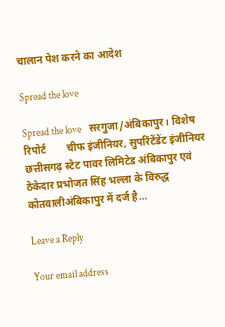चालान पेश करने का आदेश

Spread the love

Spread the love    सरगुजा/अंबिकापुर। विशेष रिपोर्ट        चीफ इंजीनियर, सुपरिंटेंडेंट इंजीनियर छत्तीसगढ़ स्टेट पावर लिमिटेड अंबिकापुर एवं ठेकेदार प्रभोजत सिंह भल्ला के विरुद्ध कोतवालीअंबिकापुर में दर्ज है…

Leave a Reply

Your email address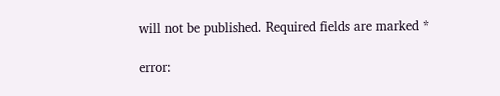will not be published. Required fields are marked *

error: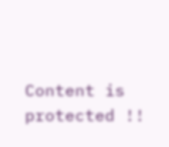Content is protected !!